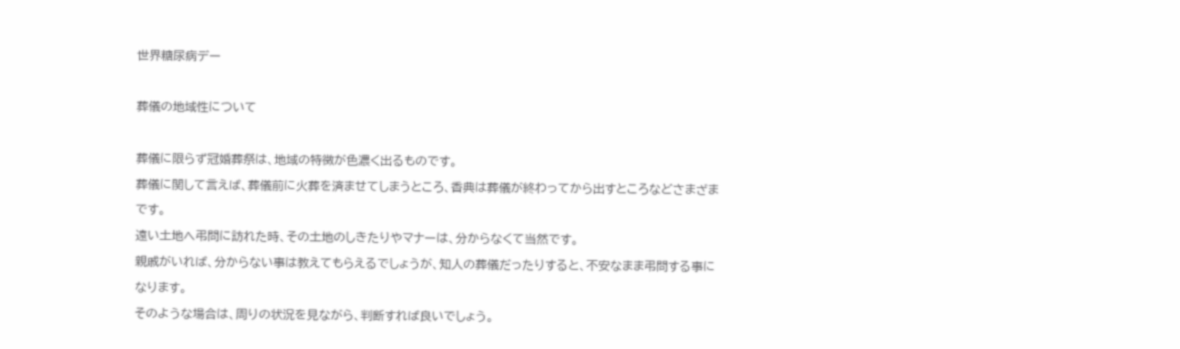世界糖尿病デー

葬儀の地域性について

葬儀に限らず冠婚葬祭は、地域の特徴が色濃く出るものです。
葬儀に関して言えば、葬儀前に火葬を済ませてしまうところ、香典は葬儀が終わってから出すところなどさまざまです。
遠い土地へ弔問に訪れた時、その土地のしきたりやマナーは、分からなくて当然です。
親戚がいれば、分からない事は教えてもらえるでしょうが、知人の葬儀だったりすると、不安なまま弔問する事になります。
そのような場合は、周りの状況を見ながら、判断すれば良いでしょう。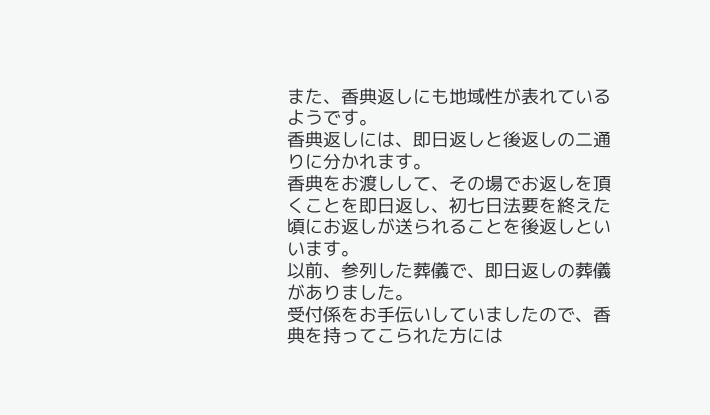また、香典返しにも地域性が表れているようです。
香典返しには、即日返しと後返しの二通りに分かれます。
香典をお渡しして、その場でお返しを頂くことを即日返し、初七日法要を終えた頃にお返しが送られることを後返しといいます。
以前、参列した葬儀で、即日返しの葬儀がありました。
受付係をお手伝いしていましたので、香典を持ってこられた方には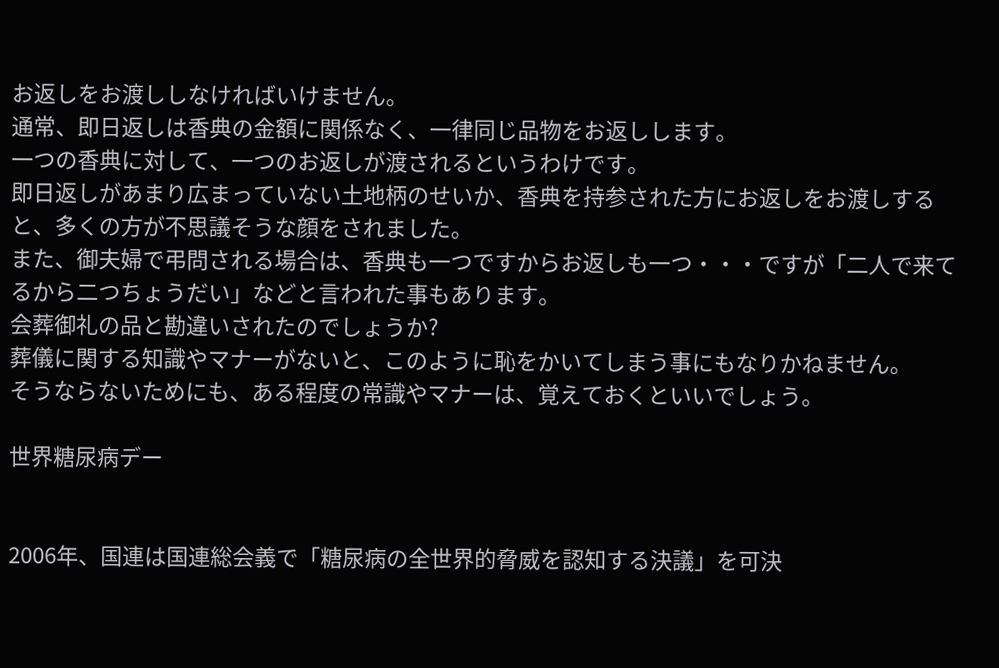お返しをお渡ししなければいけません。
通常、即日返しは香典の金額に関係なく、一律同じ品物をお返しします。
一つの香典に対して、一つのお返しが渡されるというわけです。
即日返しがあまり広まっていない土地柄のせいか、香典を持参された方にお返しをお渡しすると、多くの方が不思議そうな顔をされました。
また、御夫婦で弔問される場合は、香典も一つですからお返しも一つ・・・ですが「二人で来てるから二つちょうだい」などと言われた事もあります。
会葬御礼の品と勘違いされたのでしょうか?
葬儀に関する知識やマナーがないと、このように恥をかいてしまう事にもなりかねません。
そうならないためにも、ある程度の常識やマナーは、覚えておくといいでしょう。

世界糖尿病デー


2006年、国連は国連総会義で「糖尿病の全世界的脅威を認知する決議」を可決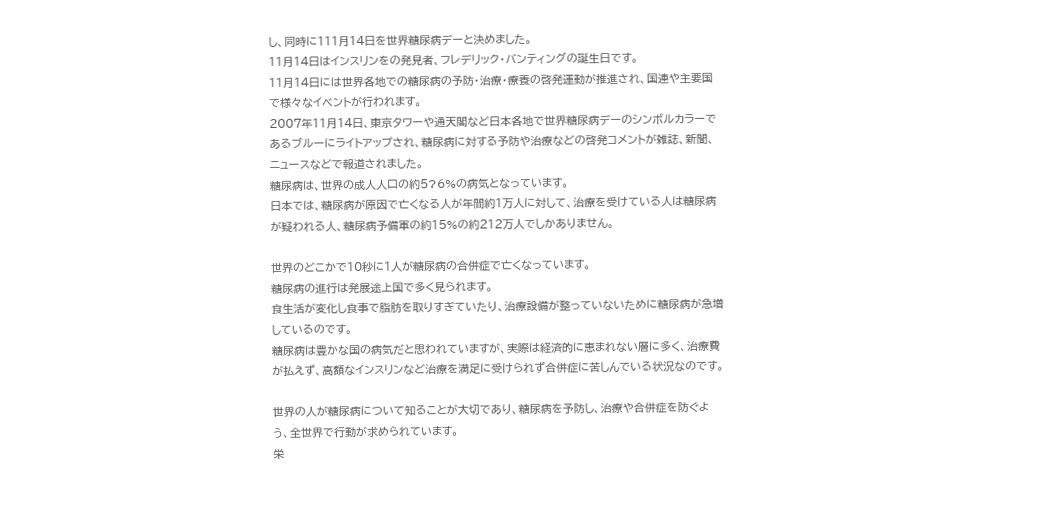し、同時に111月14日を世界糖尿病デーと決めました。
11月14日はインスリンをの発見者、フレデリック・バンティングの誕生日です。
11月14日には世界各地での糖尿病の予防・治療・療養の啓発運動が推進され、国連や主要国で様々なイベントが行われます。
2007年11月14日、東京タワーや通天閣など日本各地で世界糖尿病デーのシンボルカラーであるブルーにライトアップされ、糖尿病に対する予防や治療などの啓発コメントが雑誌、新聞、ニュースなどで報道されました。
糖尿病は、世界の成人人口の約5?6%の病気となっています。
日本では、糖尿病が原因で亡くなる人が年間約1万人に対して、治療を受けている人は糖尿病が疑われる人、糖尿病予備軍の約15%の約212万人でしかありません。

世界のどこかで10秒に1人が糖尿病の合併症で亡くなっています。
糖尿病の進行は発展途上国で多く見られます。
食生活が変化し食事で脂肪を取りすぎていたり、治療設備が整っていないために糖尿病が急増しているのです。
糖尿病は豊かな国の病気だと思われていますが、実際は経済的に恵まれない層に多く、治療費が払えず、高額なインスリンなど治療を満足に受けられず合併症に苦しんでいる状況なのです。

世界の人が糖尿病について知ることが大切であり、糖尿病を予防し、治療や合併症を防ぐよう、全世界で行動が求められています。
栄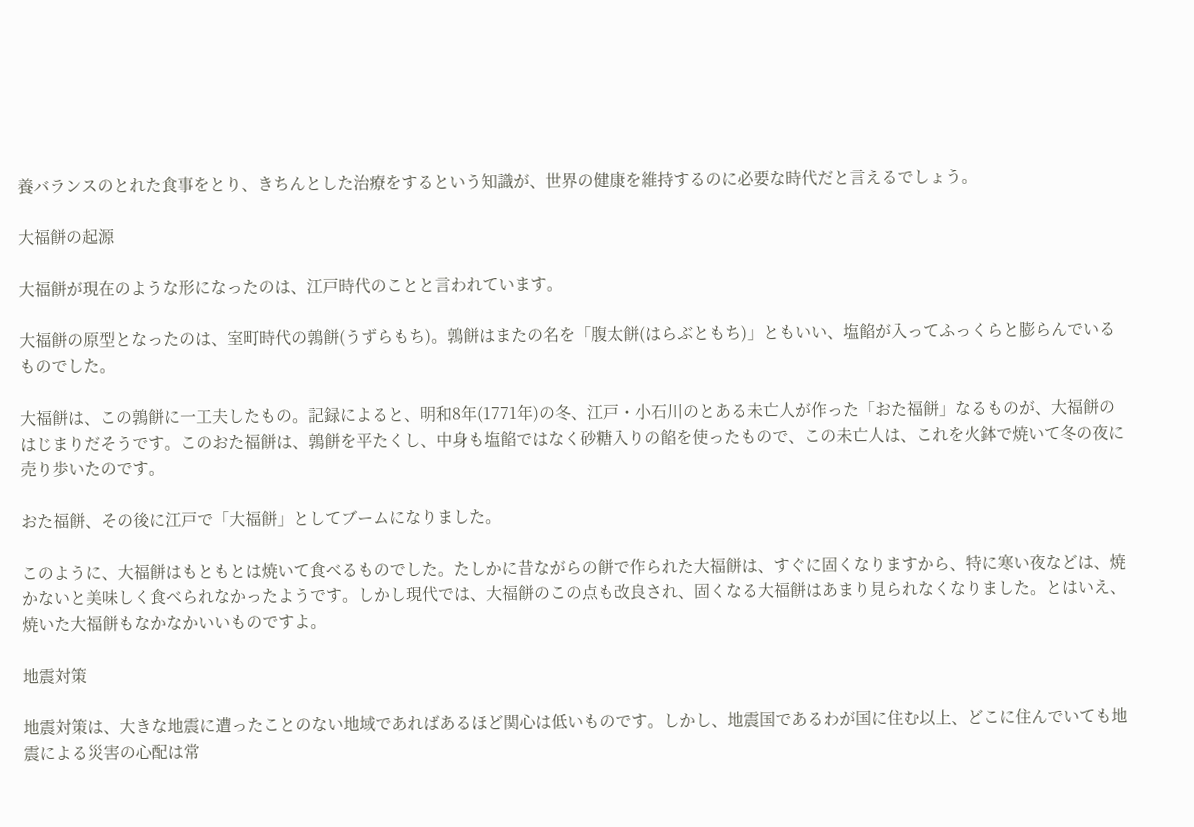養バランスのとれた食事をとり、きちんとした治療をするという知識が、世界の健康を維持するのに必要な時代だと言えるでしょう。

大福餅の起源

大福餅が現在のような形になったのは、江戸時代のことと言われています。

大福餅の原型となったのは、室町時代の鶉餅(うずらもち)。鶉餅はまたの名を「腹太餅(はらぶともち)」ともいい、塩餡が入ってふっくらと膨らんでいるものでした。

大福餅は、この鶉餅に一工夫したもの。記録によると、明和8年(1771年)の冬、江戸・小石川のとある未亡人が作った「おた福餅」なるものが、大福餅のはじまりだそうです。このおた福餅は、鶉餅を平たくし、中身も塩餡ではなく砂糖入りの餡を使ったもので、この未亡人は、これを火鉢で焼いて冬の夜に売り歩いたのです。

おた福餅、その後に江戸で「大福餅」としてブームになりました。

このように、大福餅はもともとは焼いて食べるものでした。たしかに昔ながらの餅で作られた大福餅は、すぐに固くなりますから、特に寒い夜などは、焼かないと美味しく食べられなかったようです。しかし現代では、大福餅のこの点も改良され、固くなる大福餅はあまり見られなくなりました。とはいえ、焼いた大福餅もなかなかいいものですよ。

地震対策

地震対策は、大きな地震に遭ったことのない地域であればあるほど関心は低いものです。しかし、地震国であるわが国に住む以上、どこに住んでいても地震による災害の心配は常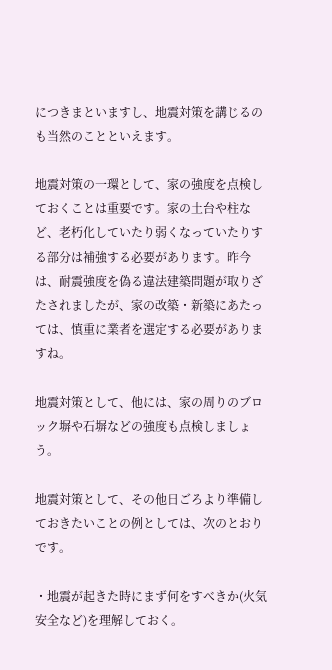につきまといますし、地震対策を講じるのも当然のことといえます。

地震対策の一環として、家の強度を点検しておくことは重要です。家の土台や柱など、老朽化していたり弱くなっていたりする部分は補強する必要があります。昨今は、耐震強度を偽る違法建築問題が取りざたされましたが、家の改築・新築にあたっては、慎重に業者を選定する必要がありますね。

地震対策として、他には、家の周りのブロック塀や石塀などの強度も点検しましょう。

地震対策として、その他日ごろより準備しておきたいことの例としては、次のとおりです。

・地震が起きた時にまず何をすべきか(火気安全など)を理解しておく。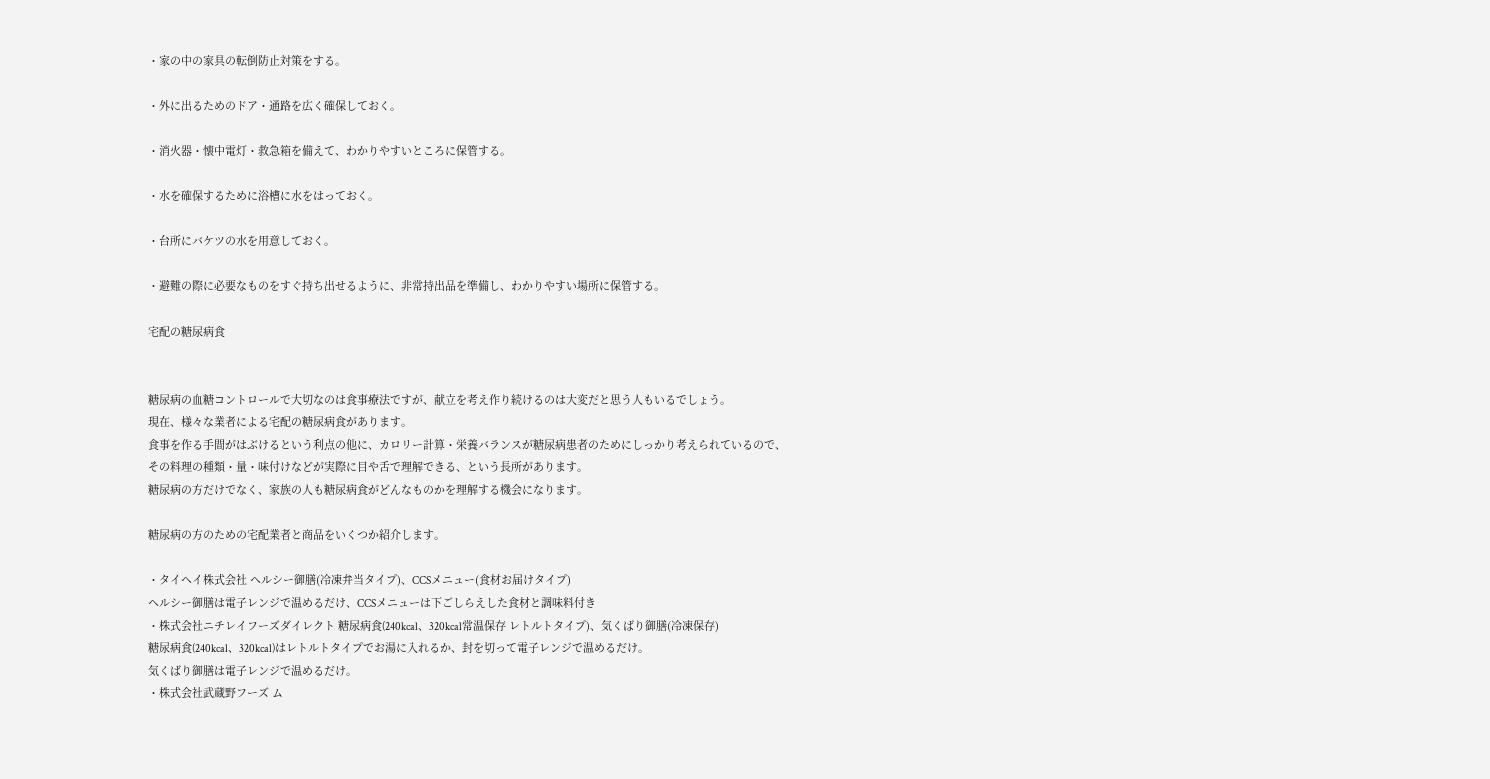・家の中の家具の転倒防止対策をする。

・外に出るためのドア・通路を広く確保しておく。

・消火器・懐中電灯・救急箱を備えて、わかりやすいところに保管する。

・水を確保するために浴槽に水をはっておく。

・台所にバケツの水を用意しておく。

・避難の際に必要なものをすぐ持ち出せるように、非常持出品を準備し、わかりやすい場所に保管する。

宅配の糖尿病食


糖尿病の血糖コントロールで大切なのは食事療法ですが、献立を考え作り続けるのは大変だと思う人もいるでしょう。
現在、様々な業者による宅配の糖尿病食があります。
食事を作る手間がはぶけるという利点の他に、カロリー計算・栄養バランスが糖尿病患者のためにしっかり考えられているので、その料理の種類・量・味付けなどが実際に目や舌で理解できる、という長所があります。
糖尿病の方だけでなく、家族の人も糖尿病食がどんなものかを理解する機会になります。

糖尿病の方のための宅配業者と商品をいくつか紹介します。

・タイヘイ株式会社 ヘルシー御膳(冷凍弁当タイプ)、CCSメニュー(食材お届けタイプ)
ヘルシー御膳は電子レンジで温めるだけ、CCSメニューは下ごしらえした食材と調味料付き
・株式会社ニチレイフーズダイレクト 糖尿病食(240kcal、320kcal常温保存 レトルトタイプ)、気くばり御膳(冷凍保存)
糖尿病食(240kcal、320kcal)はレトルトタイプでお湯に入れるか、封を切って電子レンジで温めるだけ。
気くばり御膳は電子レンジで温めるだけ。
・株式会社武蔵野フーズ ム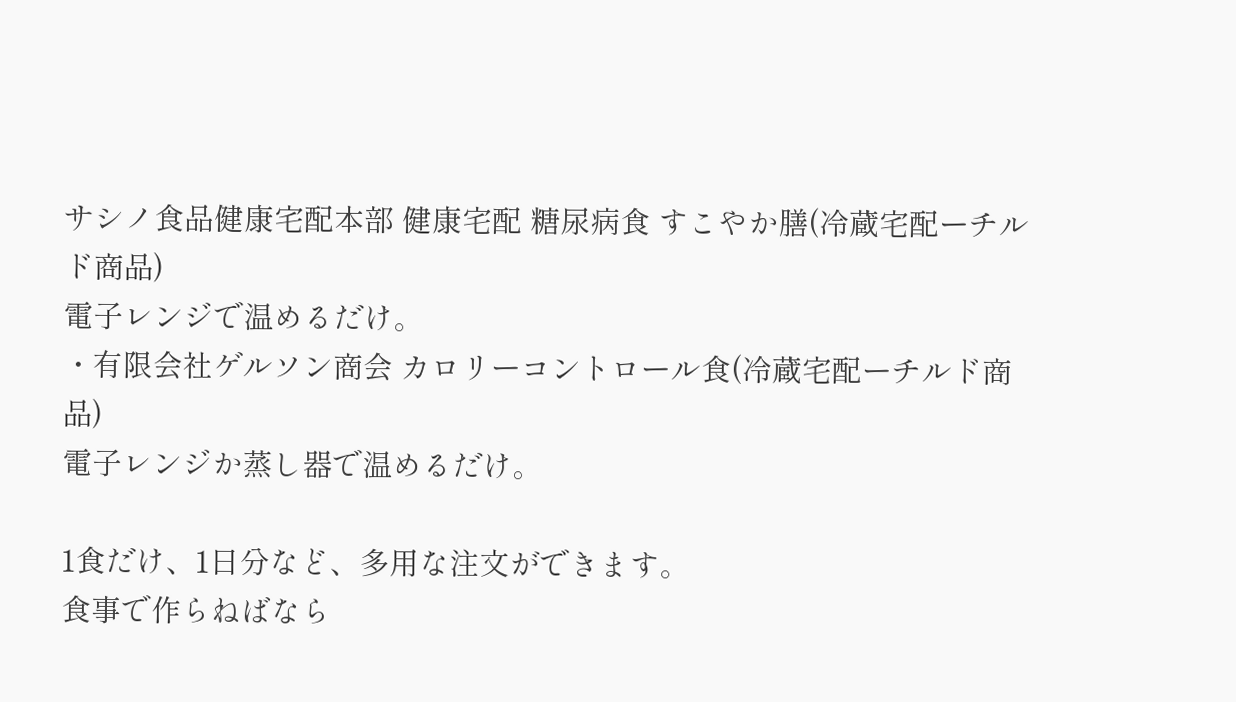サシノ食品健康宅配本部 健康宅配 糖尿病食 すこやか膳(冷蔵宅配ーチルド商品)
電子レンジで温めるだけ。
・有限会社ゲルソン商会 カロリーコントロール食(冷蔵宅配ーチルド商品)
電子レンジか蒸し器で温めるだけ。

1食だけ、1日分など、多用な注文ができます。
食事で作らねばなら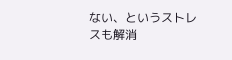ない、というストレスも解消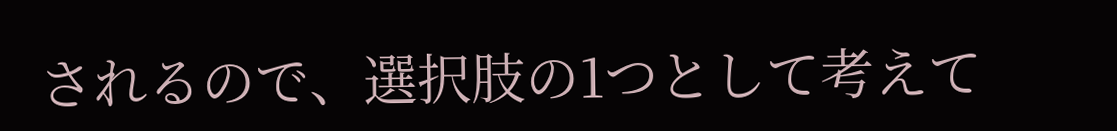されるので、選択肢の1つとして考えて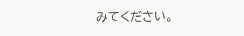みてください。